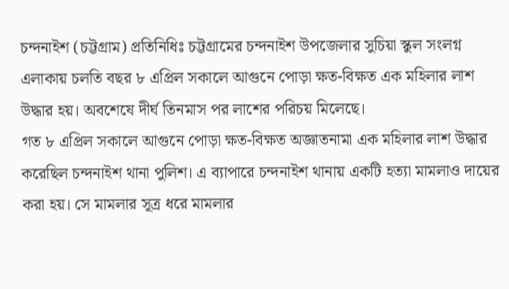চন্দনাইশ (চট্টগ্রাম) প্রতিনিধিঃ চট্টগ্রামের চন্দনাইশ উপজেলার সুচিয়া স্কুল সংলগ্ন এলাকায় চলতি বছর ৮ এপ্রিল সকালে আগুনে পোড়া ক্ষত-বিক্ষত এক মহিলার লাশ উদ্ধার হয়। অবশেষে দীর্ঘ তিনমাস পর লাশের পরিচয় মিলেছে।
গত ৮ এপ্রিল সকালে আগুনে পোড়া ক্ষত-বিক্ষত অজ্ঞাতনামা এক মহিলার লাশ উদ্ধার করেছিল চন্দনাইশ থানা পুলিশ। এ ব্যাপারে চন্দনাইশ থানায় একটি হত্যা মামলাও দায়ের করা হয়। সে মামলার সূত্র ধরে মামলার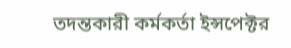তদন্তকারী কর্মকর্তা ইন্সপেক্টর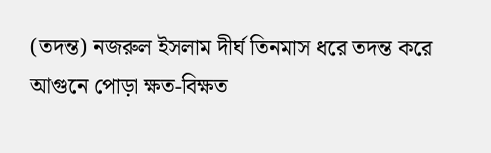(তদন্ত) নজরুল ইসলাম দীর্ঘ তিনমাস ধরে তদন্ত করে আগুনে পোড়া ক্ষত-বিক্ষত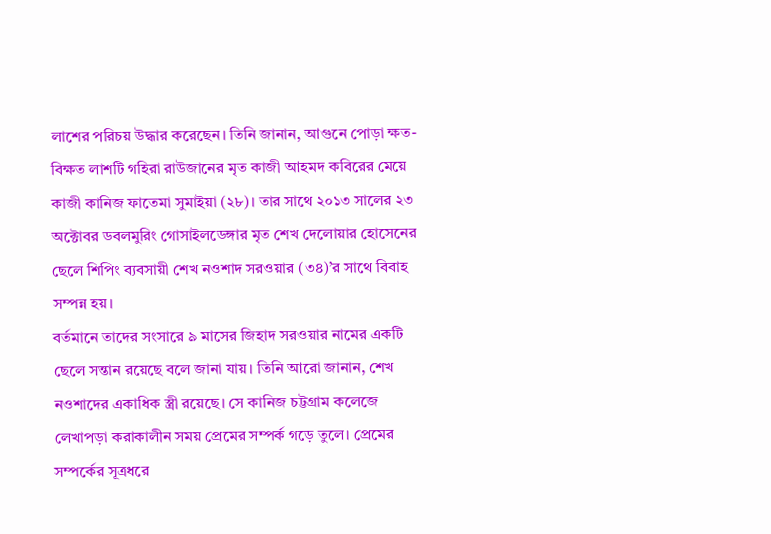লাশের পরিচয় উদ্ধার করেছেন। তিনি জানান, আগুনে পোড়া ক্ষত-বিক্ষত লাশটি গহিরা রাউজানের মৃত কাজী আহমদ কবিরের মেয়ে কাজী কানিজ ফাতেমা সুমাইয়া (২৮)। তার সাথে ২০১৩ সালের ২৩ অক্টোবর ডবলমুরিং গোসাইলডেঙ্গার মৃত শেখ দেলোয়ার হোসেনের ছেলে শিপিং ব্যবসায়ী শেখ নওশাদ সরওয়ার (৩৪)’র সাথে বিবাহ সম্পন্ন হয়।
বর্তমানে তাদের সংসারে ৯ মাসের জিহাদ সরওয়ার নামের একটি ছেলে সন্তান রয়েছে বলে জানা যায়। তিনি আরো জানান, শেখ নওশাদের একাধিক স্ত্রী রয়েছে। সে কানিজ চট্টগ্রাম কলেজে লেখাপড়া করাকালীন সময় প্রেমের সম্পর্ক গড়ে তুলে। প্রেমের সম্পর্কের সূত্রধরে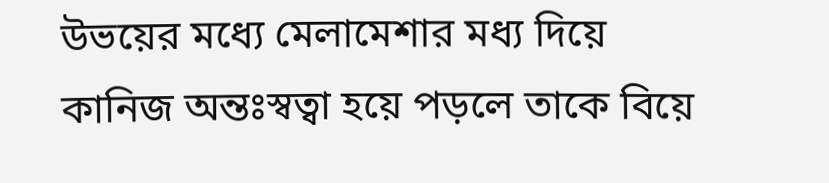উভয়ের মধ্যে মেলামেশার মধ্য দিয়ে কানিজ অন্তঃস্বত্বা হয়ে পড়লে তাকে বিয়ে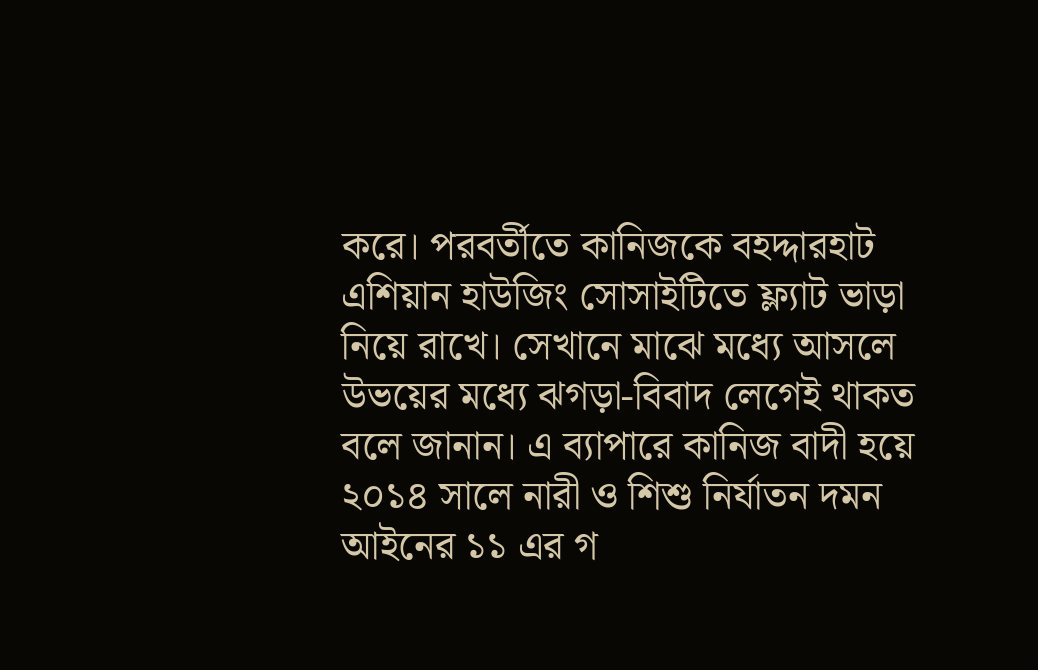করে। পরবর্তীতে কানিজকে বহদ্দারহাট এশিয়ান হাউজিং সোসাইটিতে ফ্ল্যাট ভাড়া নিয়ে রাখে। সেখানে মাঝে মধ্যে আসলে উভয়ের মধ্যে ঝগড়া-বিবাদ লেগেই থাকত বলে জানান। এ ব্যাপারে কানিজ বাদী হয়ে ২০১৪ সালে নারী ও শিশু নির্যাতন দমন আইনের ১১ এর গ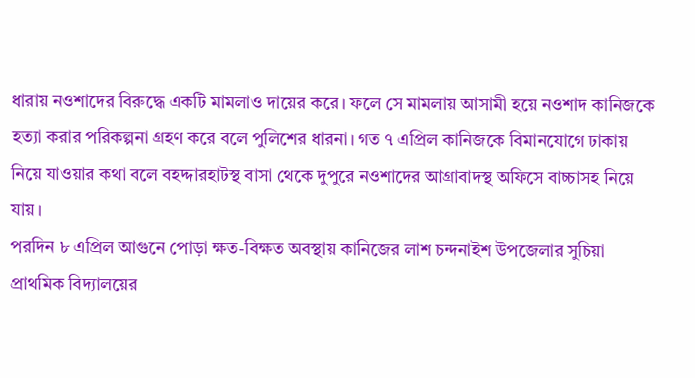ধারায় নওশাদের বিরুদ্ধে একটি মামলাও দায়ের করে। ফলে সে মামলায় আসামী হয়ে নওশাদ কানিজকে হত্যা করার পরিকল্পনা গ্রহণ করে বলে পুলিশের ধারনা। গত ৭ এপ্রিল কানিজকে বিমানযোগে ঢাকায় নিয়ে যাওয়ার কথা বলে বহদ্দারহাটস্থ বাসা থেকে দুপুরে নওশাদের আগ্রাবাদস্থ অফিসে বাচ্চাসহ নিয়ে যায়।
পরদিন ৮ এপ্রিল আগুনে পোড়া ক্ষত-বিক্ষত অবস্থায় কানিজের লাশ চন্দনাইশ উপজেলার সুচিয়া প্রাথমিক বিদ্যালয়ের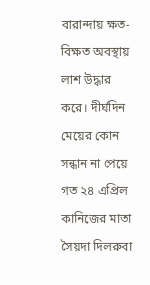বারান্দায় ক্ষত-বিক্ষত অবস্থায় লাশ উদ্ধার করে। দীর্ঘদিন মেয়ের কোন সন্ধান না পেয়ে গত ২৪ এপ্রিল কানিজের মাতা সৈয়দা দিলরুবা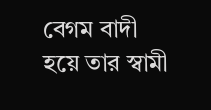বেগম বাদী হয়ে তার স্বামী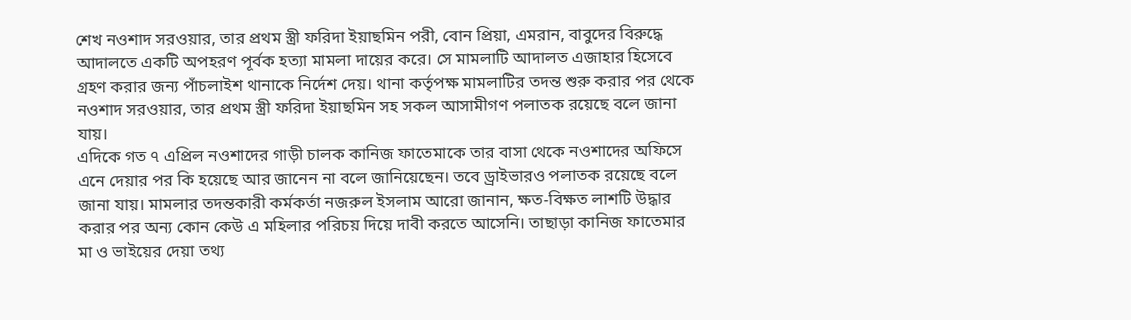শেখ নওশাদ সরওয়ার, তার প্রথম স্ত্রী ফরিদা ইয়াছমিন পরী, বোন প্রিয়া, এমরান, বাবুদের বিরুদ্ধে আদালতে একটি অপহরণ পূর্বক হত্যা মামলা দায়ের করে। সে মামলাটি আদালত এজাহার হিসেবে গ্রহণ করার জন্য পাঁচলাইশ থানাকে নির্দেশ দেয়। থানা কর্তৃপক্ষ মামলাটির তদন্ত শুরু করার পর থেকে নওশাদ সরওয়ার, তার প্রথম স্ত্রী ফরিদা ইয়াছমিন সহ সকল আসামীগণ পলাতক রয়েছে বলে জানা যায়।
এদিকে গত ৭ এপ্রিল নওশাদের গাড়ী চালক কানিজ ফাতেমাকে তার বাসা থেকে নওশাদের অফিসে এনে দেয়ার পর কি হয়েছে আর জানেন না বলে জানিয়েছেন। তবে ড্রাইভারও পলাতক রয়েছে বলে জানা যায়। মামলার তদন্তকারী কর্মকর্তা নজরুল ইসলাম আরো জানান, ক্ষত-বিক্ষত লাশটি উদ্ধার করার পর অন্য কোন কেউ এ মহিলার পরিচয় দিয়ে দাবী করতে আসেনি। তাছাড়া কানিজ ফাতেমার মা ও ভাইয়ের দেয়া তথ্য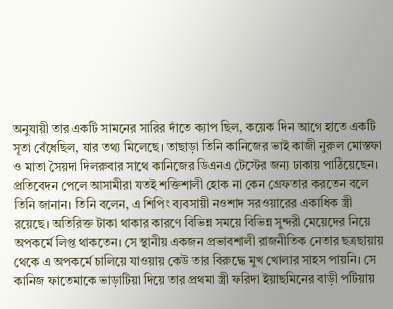অনুযায়ী তার একটি সামনের সারির দাঁতে ক্যাপ ছিল, কয়েক দিন আগে হাতে একটি সূতা বেঁধেছিল, যার তথ্য মিলেছে। তাছাড়া তিনি কানিজের ভাই কাজী নুরুল মোস্তফা ও মাতা সৈয়দা দিলরুবার সাথে কানিজের ডিএনএ টেস্টের জন্য ঢাকায় পাঠিয়েছেন।
প্রতিবেদন পেলে আসামীরা যতই শক্তিশালী হোক না কেন গ্রেফতার করতেন বলে তিনি জানান। তিনি বলেন, এ শিপিং ব্যবসায়ী নওশাদ সরওয়ারের একাধিক স্ত্রী রয়েছে। অতিরিক্ত টাকা থাকার কারণে বিভিন্ন সময়ে বিভিন্ন সুন্দরী মেয়েদের নিয়ে অপকর্মে লিপ্ত থাকতেন। সে স্থানীয় একজন প্রভাবশালী রাজনীতিক নেতার ছত্রছায়ায় থেকে এ অপকর্মে চালিয়ে যাওয়ায় কেউ তার বিরুদ্ধে মুখ খোলার সাহস পায়নি। সে কানিজ ফাতেমাকে ভাড়াটিয়া দিয়ে তার প্রথমা স্ত্রী ফরিদা ইয়াছমিনের বাড়ী পটিয়ায়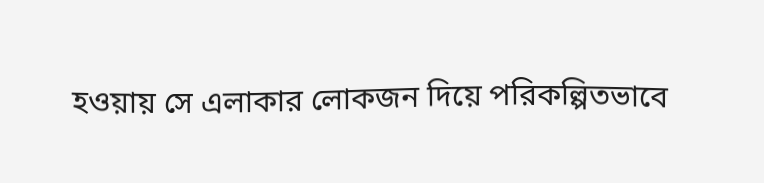হওয়ায় সে এলাকার লোকজন দিয়ে পরিকল্পিতভাবে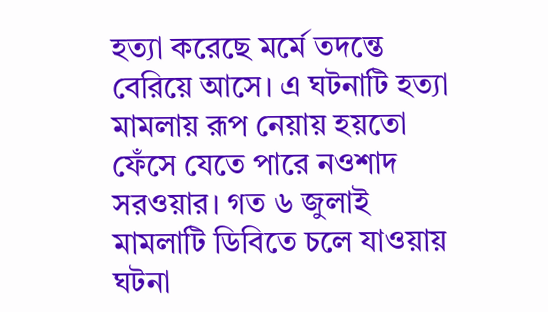হত্যা করেছে মর্মে তদন্তে বেরিয়ে আসে। এ ঘটনাটি হত্যা মামলায় রূপ নেয়ায় হয়তো ফেঁসে যেতে পারে নওশাদ সরওয়ার। গত ৬ জুলাই মামলাটি ডিবিতে চলে যাওয়ায় ঘটনা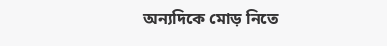অন্যদিকে মোড় নিতে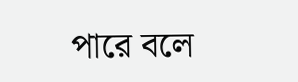পারে বলে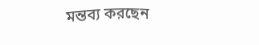মন্তব্য করছেন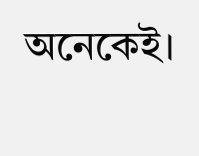অনেকেই।